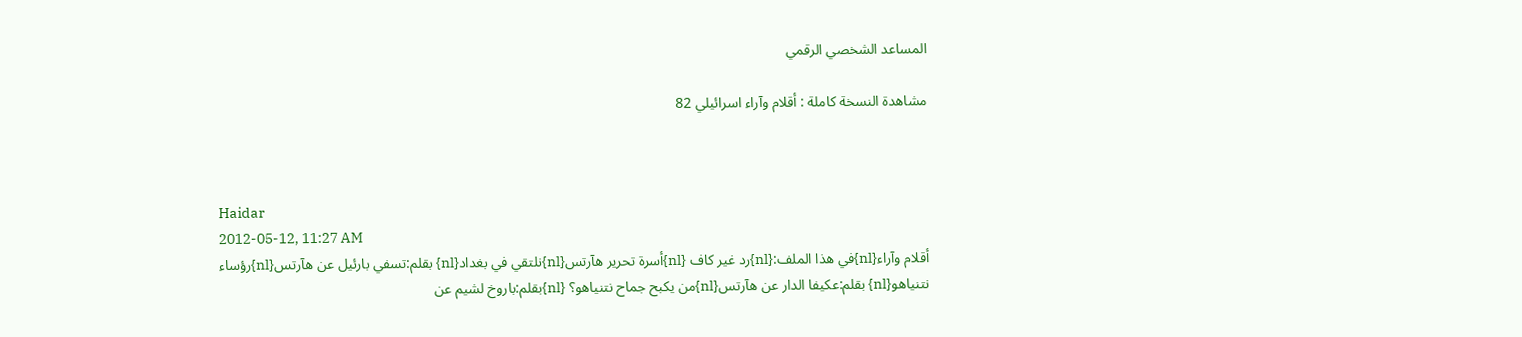المساعد الشخصي الرقمي

مشاهدة النسخة كاملة : أقلام وآراء اسرائيلي 82



Haidar
2012-05-12, 11:27 AM
أقلام وآراء{nl}في هذا الملف:{nl}رد غير كاف {nl}أسرة تحرير هآرتس{nl}نلتقي في بغداد{nl} بقلم:تسفي بارئيل عن هآرتس{nl}رؤساء نتنياهو{nl} بقلم:عكيفا الدار عن هآرتس{nl}من يكبح جماح نتنياهو؟ {nl}بقلم:باروخ لشيم عن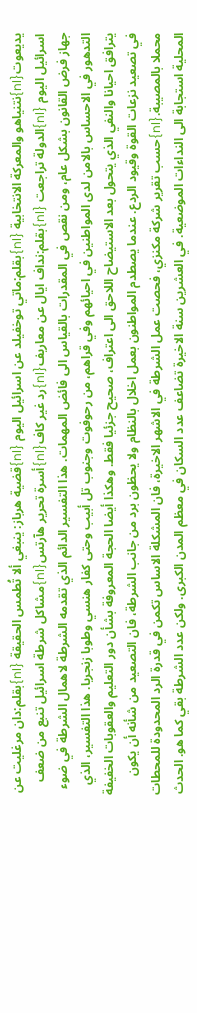يديعوت{nl}نتنياهو والمعركة الانتخابية {nl}بقلم:ماتي توخفيلد عن اسرائيل اليوم {nl}قضية هرباز: ينبغي ألا تُطمس الحقيقة {nl}بقلم:دان مرغليت عن اسرائيل اليوم {nl}الدولة تراجعت {nl}بقلم:نداف ايال عن معاريف{nl}رد غير كاف{nl}أسرة تحرير هآرتس{nl}مشاكل شرطة اسرائيل تنبع من ضعف جهاز فرض القانون بشكل عام، ومن نقص في المقدرات بالقياس الى فائض المهمات. هذا التفسير الدائم الذي تقدمه الشرطة لاهمال الشرطة في ضوء التدهور في الاحساس بالامن لدى المواطنين في احيائهم وفي قراهم، من رحوفوت وجنوب تل أبيب وحتى كفار هنسي وطوبا زنجريا. هذا التفسير، الذي يترافق احيانا والنفي الذي يتحول بعد الاستيضاح اللاحق الى اعتراف، صحيح جزئيا فقط. وهكذا أيضا الحجة المعروفة بشأن دور التعليم والعقوبات الخفيفة في تصعيد نزعات القوة وقيود الردع. عندما يصطدم المواطنون بعمل اخلال بالنظام ولا يحظون برد من جانب الشرطة، فان التصعيد من شأنه أن يكون محملا بالمصيبة.{nl}حسب تقرير شركة مكنزي، فحصت عمل الشرطة في الاشهر الاخيرة، فان المشكلة الاساس تكمن في قدرة الرد المحدودة للمحطات المحلية استجابة الى النداءات الموضعية. في العشرين سنة الاخيرة تضاعف عدد السكان في معظم المدن الكبرى. ولكن عدد الشرطة بقي كما هو. الحدث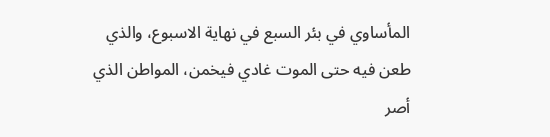المأساوي في بئر السبع في نهاية الاسبوع، والذي طعن فيه حتى الموت غادي فيخمن، المواطن الذي أصر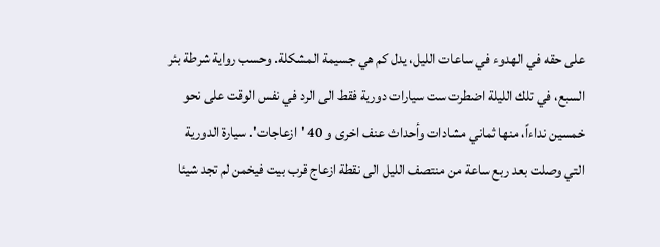على حقه في الهدوء في ساعات الليل، يدل كم هي جسيمة المشكلة. وحسب رواية شرطة بئر السبع، في تلك الليلة اضطرت ست سيارات دورية فقط الى الرد في نفس الوقت على نحو خمسين نداءاً، منها ثماني مشادات وأحداث عنف اخرى و 40 'ازعاجات'. سيارة الدورية التي وصلت بعد ربع ساعة من منتصف الليل الى نقطة ازعاج قرب بيت فيخمن لم تجد شيئا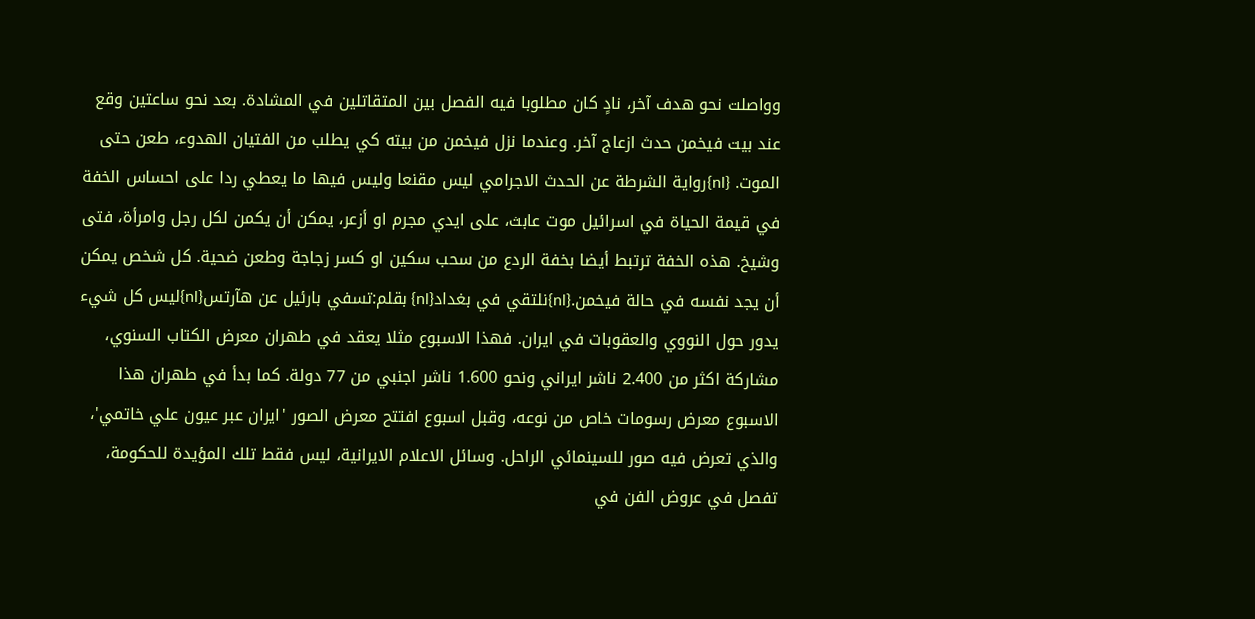وواصلت نحو هدف آخر، نادٍ كان مطلوبا فيه الفصل بين المتقاتلين في المشادة. بعد نحو ساعتين وقع عند بيت فيخمن حدث ازعاج آخر. وعندما نزل فيخمن من بيته كي يطلب من الفتيان الهدوء، طعن حتى الموت. {nl}رواية الشرطة عن الحدث الاجرامي ليس مقنعا وليس فيها ما يعطي ردا على احساس الخفة في قيمة الحياة في اسرائيل موت عابث، على ايدي مجرم او أزعر، يمكن أن يكمن لكل رجل وامرأة، فتى وشيخ. هذه الخفة ترتبط أيضا بخفة الردع من سحب سكين او كسر زجاجة وطعن ضحية. كل شخص يمكن أن يجد نفسه في حالة فيخمن.{nl}نلتقي في بغداد{nl} بقلم:تسفي بارئيل عن هآرتس{nl}ليس كل شيء يدور حول النووي والعقوبات في ايران. فهذا الاسبوع مثلا يعقد في طهران معرض الكتاب السنوي، مشاركة اكثر من 2.400 ناشر ايراني ونحو 1.600 ناشر اجنبي من 77 دولة. كما بدأ في طهران هذا الاسبوع معرض رسومات خاص من نوعه، وقبل اسبوع افتتح معرض الصور 'ايران عبر عيون علي خاتمي'، والذي تعرض فيه صور للسينمائي الراحل. وسائل الاعلام الايرانية، ليس فقط تلك المؤيدة للحكومة، تفصل في عروض الفن في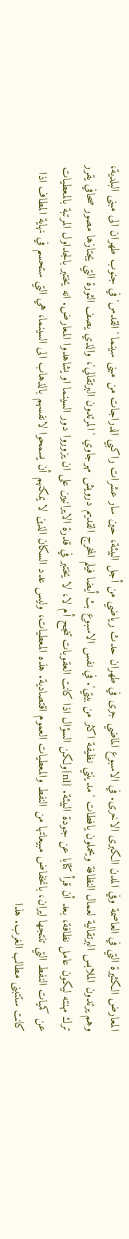المعارض الكثيرة التي في العاصمة وفي المدن الكبرى الاخرى. في الاسبوع الماضي جرى في طهران حدث رياضي من أجل البيئة، حين سار عشرات راكبي الدراجات من مبنى سينما 'القدس' في جنوب طهران الى مبنى البلدية، وهم يرتدون الملابس البرتقالية لعمال النظافة ويحملون يافطات 'مدينتي نظيفة اكثر من بيتي'. في نفس الاسبوع بث أيضا فيلم المخرج القديم درويش مهرجاوي 'المرتدون البرتقالي'، والذي يصف الثورة التي يجتازها مصور صحافي يقرر ترك مهنته ليكون عامل نظافة، بعد أن قرأ كتابا عن جودة البيئة. {nl}ولكن السؤال اذا كانت العقوبات تنجح أم لا، لا يختبر في قدرة الايرانيين على ان يزوروا دور السينما او يشاهدوا المعارض. انه يختبر بالجداول المرتبة بالمعطيات عن كميات النفط التي تنتجها ايران، بانخفاض مبيعاتها من النفط والمعطيات العموم اقتصادية. هذه المعطيات، وليس عدد السكان الذين لا يمكنهم أن يسمحوا لانفسهم بالذهاب الى السينما، هي التي ستحسم في نهاية المطاف اذا كانت ستتبنى مطالب الغرب. هذا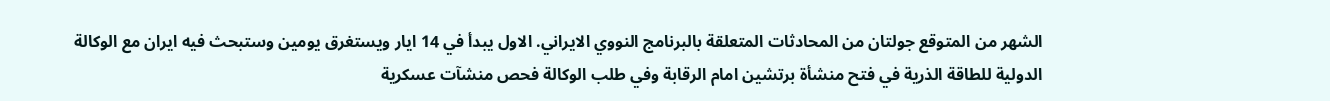الشهر من المتوقع جولتان من المحادثات المتعلقة بالبرنامج النووي الايراني. الاول يبدأ في 14 ايار ويستغرق يومين وستبحث فيه ايران مع الوكالة الدولية للطاقة الذرية في فتح منشأة برتشين امام الرقابة وفي طلب الوكالة فحص منشآت عسكرية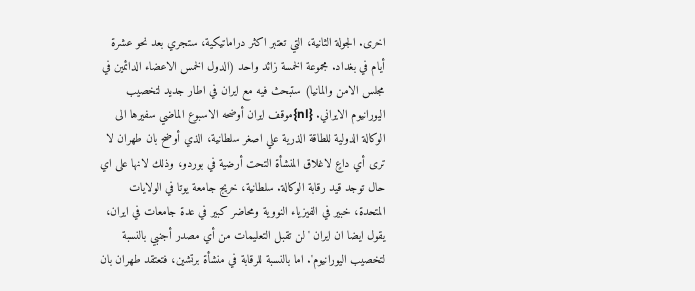اخرى. الجولة الثانية، التي تعتبر اكثر دراماتيكية، ستجري بعد نحو عشرة أيام في بغداد. مجموعة الخمسة زائد واحد (الدول الخمس الاعضاء الدائمين في مجلس الامن والمانيا) ستبحث فيه مع ايران في اطار جديد لتخصيب اليورانيوم الايراني. {nl}موقف ايران أوضحه الاسبوع الماضي سفيرها الى الوكالة الدولية للطاقة الذرية علي اصغر سلطانية، الذي أوضح بان طهران لا ترى أي داعٍ لاغلاق المنشأة التحت أرضية في بوردو، وذلك لانها على اي حال توجد قيد رقابة الوكالة. سلطانية، خريج جامعة يوتا في الولايات المتحدة، خبير في الفيزياء النووية ومحاضر كبير في عدة جامعات في ايران، يقول ايضا ان ايران 'لن تقبل التعليمات من أي مصدر أجنبي بالنسبة لتخصيب اليورانيوم'. اما بالنسبة للرقابة في منشأة برتشين، فتعتقد طهران بان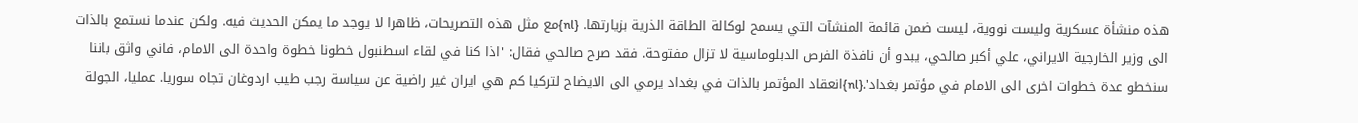هذه منشأة عسكرية وليست نووية، ليست ضمن قائمة المنشآت التي يسمح لوكالة الطاقة الذرية بزيارتها. {nl}مع مثل هذه التصريحات، ظاهرا لا يوجد ما يمكن الحديث فيه. ولكن عندما نستمع بالذات الى وزير الخارجية الايراني، علي أكبر صالحي، يبدو أن نافذة الفرص الدبلوماسية لا تزال مفتوحة. فقد صرح صالحي فقال: 'اذا كنا في لقاء اسطنبول خطونا خطوة واحدة الى الامام، فاني واثق باننا سنخطو عدة خطوات اخرى الى الامام في مؤتمر بغداد'.{nl}انعقاد المؤتمر بالذات في بغداد يرمي الى الايضاح لتركيا كم هي ايران غير راضية عن سياسة رجب طيب اردوغان تجاه سوريا. عمليا، الجولة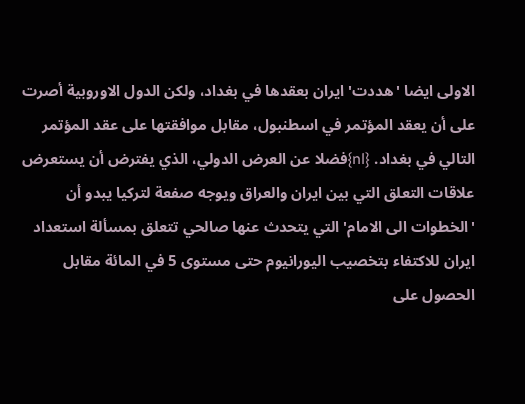الاولى ايضا 'هددت' ايران بعقدها في بغداد، ولكن الدول الاوروبية أصرت على أن يعقد المؤتمر في اسطنبول، مقابل موافقتها على عقد المؤتمر التالي في بغداد. {nl}فضلا عن العرض الدولي، الذي يفترض أن يستعرض علاقات التعلق التي بين ايران والعراق ويوجه صفعة لتركيا يبدو أن 'الخطوات الى الامام' التي يتحدث عنها صالحي تتعلق بمسألة استعداد ايران للاكتفاء بتخصيب اليورانيوم حتى مستوى 5 في المائة مقابل الحصول على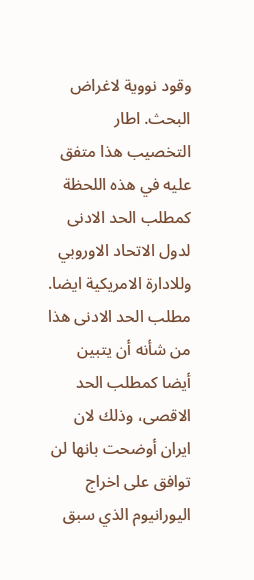وقود نووية لاغراض البحث. اطار التخصيب هذا متفق عليه في هذه اللحظة كمطلب الحد الادنى لدول الاتحاد الاوروبي وللادارة الامريكية ايضا. مطلب الحد الادنى هذا من شأنه أن يتبين أيضا كمطلب الحد الاقصى، وذلك لان ايران أوضحت بانها لن توافق على اخراج اليورانيوم الذي سبق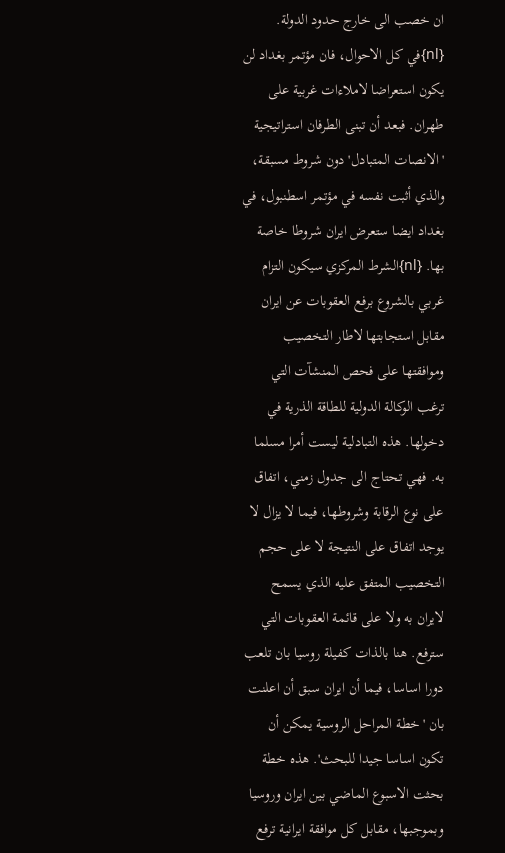ان خصب الى خارج حدود الدولة. {nl}في كل الاحوال، فان مؤتمر بغداد لن يكون استعراضا لاملاءات غربية على طهران. فبعد أن تبنى الطرفان استراتيجية 'الانصات المتبادل' دون شروط مسبقة، والذي أثبت نفسه في مؤتمر اسطنبول، في بغداد ايضا ستعرض ايران شروطا خاصة بها. {nl}الشرط المركزي سيكون التزام غربي بالشروع برفع العقوبات عن ايران مقابل استجابتها لاطار التخصيب وموافقتها على فحص المنشآت التي ترغب الوكالة الدولية للطاقة الذرية في دخولها. هذه التبادلية ليست أمرا مسلما به. فهي تحتاج الى جدول زمني، اتفاق على نوع الرقابة وشروطها، فيما لا يزال لا يوجد اتفاق على النتيجة لا على حجم التخصيب المتفق عليه الذي يسمح لايران به ولا على قائمة العقوبات التي سترفع. هنا بالذات كفيلة روسيا بان تلعب دورا اساسا، فيما أن ايران سبق أن اعلنت بان 'خطة المراحل الروسية يمكن أن تكون اساسا جيدا للبحث'. هذه خطة بحثت الاسبوع الماضي بين ايران وروسيا وبموجبها، مقابل كل موافقة ايرانية ترفع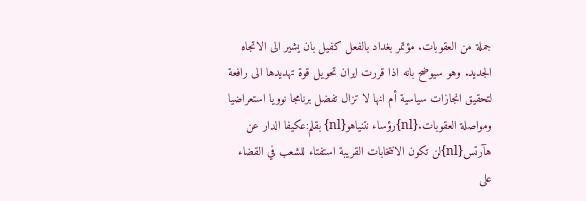جملة من العقوبات. مؤتمر بغداد بالفعل كفيل بان يشير الى الاتجاه الجديد. وهو سيوضح بانه اذا قررت ايران تحويل قوة تهديدها الى رافعة لتحقيق انجازات سياسية أم انها لا تزال تفضل برنامجا نوويا استعراضيا ومواصلة العقوبات.{nl}رؤساء نتنياهو{nl} بقلم:عكيفا الدار عن هآرتس{nl}لن تكون الانتخابات القريبة استفتاء للشعب في القضاء على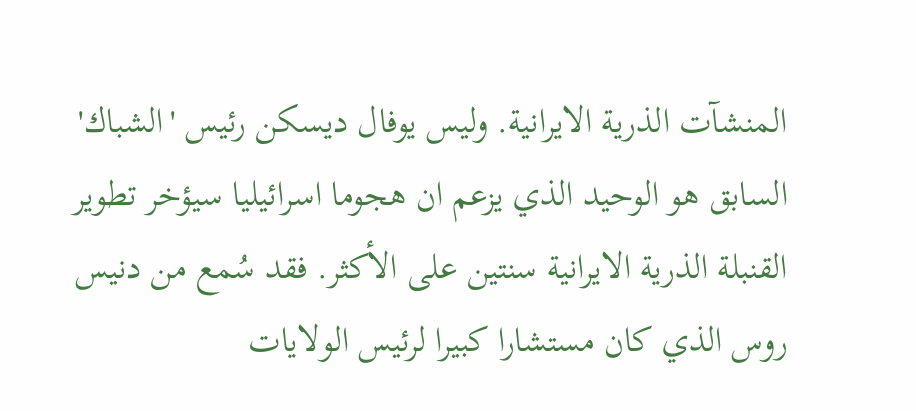المنشآت الذرية الايرانية. وليس يوفال ديسكن رئيس 'الشباك' السابق هو الوحيد الذي يزعم ان هجوما اسرائيليا سيؤخر تطوير القنبلة الذرية الايرانية سنتين على الأكثر. فقد سُمع من دنيس روس الذي كان مستشارا كبيرا لرئيس الولايات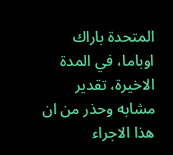المتحدة باراك اوباما، في المدة الاخيرة، تقدير مشابه وحذر من ان هذا الاجراء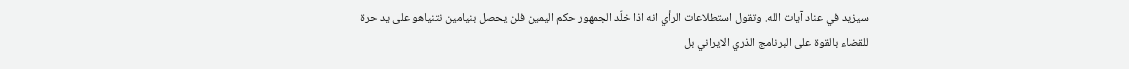سيزيد في عناد آيات الله. وتقول استطلاعات الرأي انه اذا خلّد الجمهور حكم اليمين فلن يحصل بنيامين نتنياهو على يد حرة للقضاء بالقوة على البرنامج الذري الايراني بل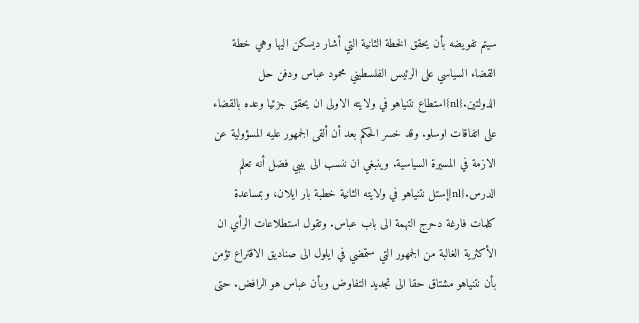سيتم تفويضه بأن يحقق الخطة الثانية التي أشار ديسكن اليها وهي خطة القضاء السياسي على الرئيس الفلسطيني محمود عباس ودفن حل الدولتين.{nl}استطاع نتنياهو في ولايته الاولى ان يحقق جزئيا وعده بالقضاء على اتفاقات اوسلو. وقد خسر الحكم بعد أن ألقى الجمهور عليه المسؤولية عن الازمة في المسيرة السياسية. وينبغي ان ننسب الى بيبي فضل أنه تعلم الدرس.{nl}إستل نتنياهو في ولايته الثانية خطبة بار ايلان، وبمساعدة كلمات فارغة دحرج التهمة الى باب عباس. وتقول استطلاعات الرأي ان الأكثرية الغالبة من الجمهور التي ستمضي في ايلول الى صناديق الاقتراع تؤمن بأن نتنياهو مشتاق حقا الى تجديد التفاوض وبأن عباس هو الرافض. حتى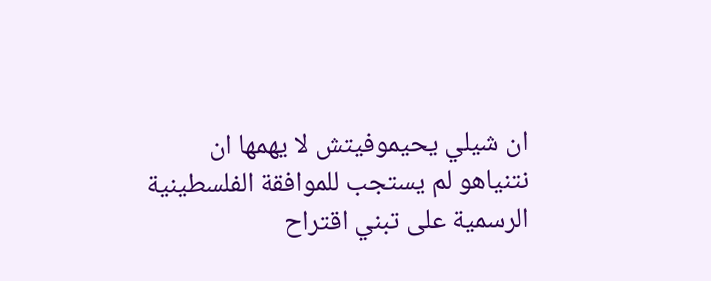ان شيلي يحيموفيتش لا يهمها ان نتنياهو لم يستجب للموافقة الفلسطينية الرسمية على تبني اقتراح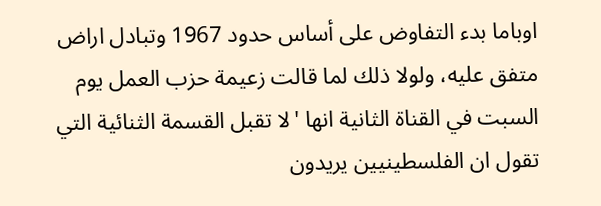اوباما بدء التفاوض على أساس حدود 1967 وتبادل اراض متفق عليه، ولولا ذلك لما قالت زعيمة حزب العمل يوم السبت في القناة الثانية انها 'لا تقبل القسمة الثنائية التي تقول ان الفلسطينيين يريدون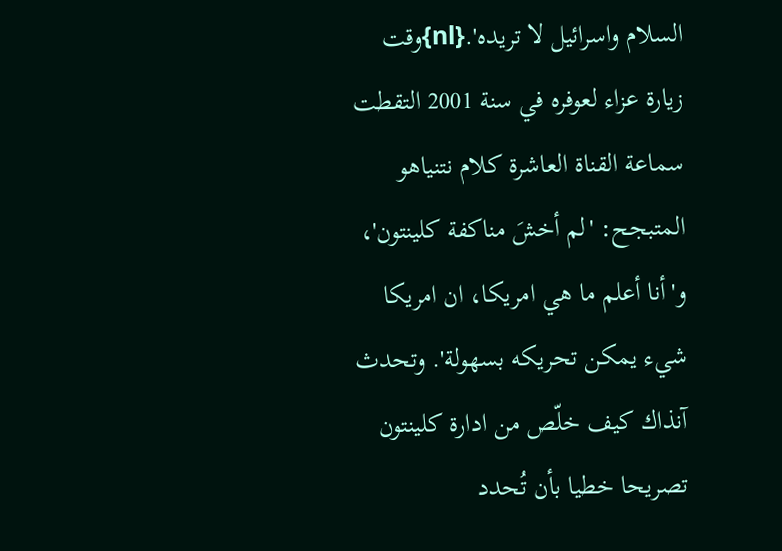السلام واسرائيل لا تريده'.{nl}وقت زيارة عزاء لعوفره في سنة 2001 التقطت سماعة القناة العاشرة كلام نتنياهو المتبجح: 'لم أخشَ مناكفة كلينتون'، و'أنا أعلم ما هي امريكا، ان امريكا شيء يمكن تحريكه بسهولة'. وتحدث آنذاك كيف خلّص من ادارة كلينتون تصريحا خطيا بأن تُحدد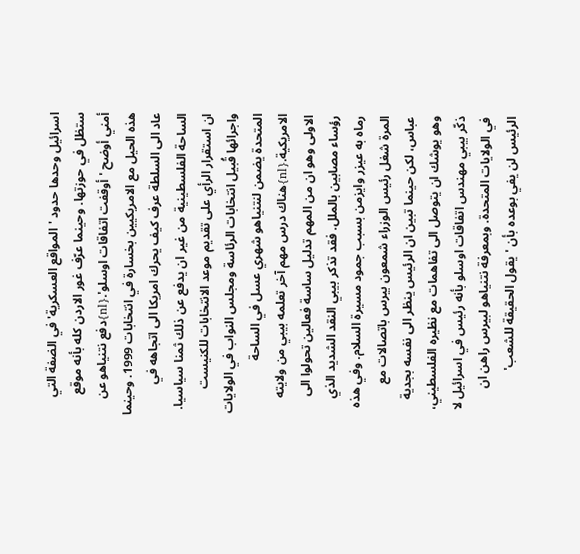اسرائيل وحدها حدود 'المواقع العسكرية' في الضفة التي ستظل في حوزتها. وحينما عرّف غور الاردن كله بأنه موقع أمني أوضح 'أوقفت اتفاقات اوسلو'.{nl}دفع نتنياهو عن هذه الحيل مع الامريكيين بخسارة في انتخابات 1999. وحينما عاد الى السلطة عرف كيف يحرك امريكا الى اتجاهه في الساحة الفلسطينية من غير ان يدفع عن ذلك ثمنا سياسيا. ان استقرار الرأي على تقديم موعد الانتخابات للكنيست واجرائها قُبيل انتخابات الرئاسة ومجلس النواب في الولايات المتحدة يضمن لنتنياهو شهري عسل في الساحة الامريكية.{nl}هناك درس مهم آخر تعلمه بيبي من ولايته الاولى وهو ان من المهم تدليل ساسة فعالين تحولوا الى رؤساء مصابين بالملل. فقد تذكر بيبي النقد الشديد الذي رماه به عيزر وايزمن بسبب جمود مسيرة السلام. وفي هذه المرة شغل رئيس الوزراء شمعون بيرس باتصالات مع عباس، لكن حينما تبين ان الرئيس ينظر الى نفسه بجدية وهو يوشك ان يتوصل الى تفاهمات مع نظيره الفلسطيني، ذكّر بيبي مهندس اتفاقات اوسلو بأنه رئيس في اسرائيل لا في الولايات المتحدة. وبمعرفة نتنياهو لبيرس راهن ان الرئيس لن يفي بوعده بأن 'يقول الحقيقة للشعب'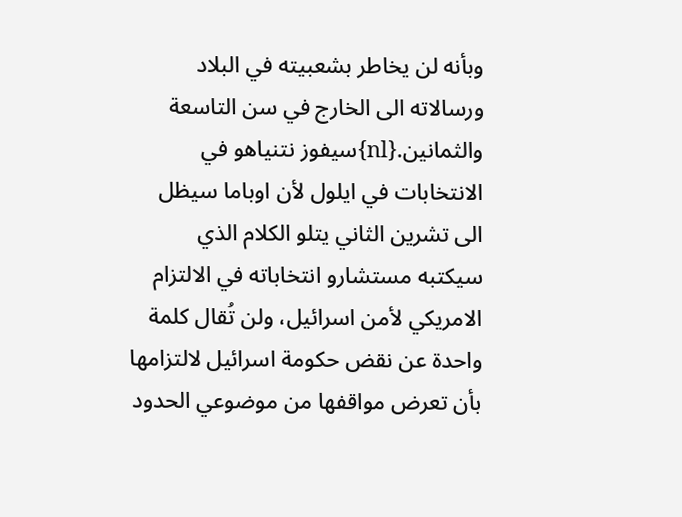وبأنه لن يخاطر بشعبيته في البلاد ورسالاته الى الخارج في سن التاسعة والثمانين.{nl}سيفوز نتنياهو في الانتخابات في ايلول لأن اوباما سيظل الى تشرين الثاني يتلو الكلام الذي سيكتبه مستشارو انتخاباته في الالتزام الامريكي لأمن اسرائيل، ولن تُقال كلمة واحدة عن نقض حكومة اسرائيل لالتزامها بأن تعرض مواقفها من موضوعي الحدود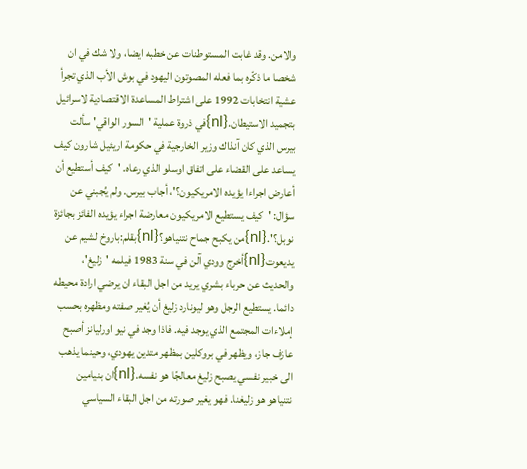والامن. وقد غابت المستوطنات عن خطبه ايضا، ولا شك في ان شخصا ما ذكّره بما فعله المصوتون اليهود في بوش الأب الذي تجرأ عشية انتخابات 1992 على اشتراط المساعدة الاقتصادية لاسرائيل بتجميد الاستيطان.{nl}في ذروة عملية 'السور الواقي' سألت بيرس الذي كان آنذاك وزير الخارجية في حكومة اريئيل شارون كيف يساعد على القضاء على اتفاق اوسلو الذي رعاه. 'كيف أستطيع أن أعارض اجراءا يؤيده الامريكيون؟'، أجاب بيرس. ولم يُجبني عن سؤال: 'كيف يستطيع الامريكيون معارضة اجراء يؤيده الفائز بجائزة نوبل؟'.{nl}من يكبح جماح نتنياهو؟{nl}بقلم:باروخ لشيم عن يديعوت{nl}أخرج وودي آلن في سنة 1983 فيلمه 'زليغ'، والحديث عن حرباء بشري يريد من اجل البقاء ان يرضي ارادة محيطه دائما. يستطيع الرجل وهو ليونارد زليغ أن يُغير صفته ومظهره بحسب إملاءات المجتمع الذي يوجد فيه. فاذا وجد في نيو اورليانز أصبح عازف جاز، ويظهر في بروكلين بمظهر متدين يهودي، وحينما يذهب الى خبير نفسي يصبح زليغ معالجًا هو نفسه.{nl}ان بنيامين نتنياهو هو زليغنا. فهو يغير صورته من اجل البقاء السياسي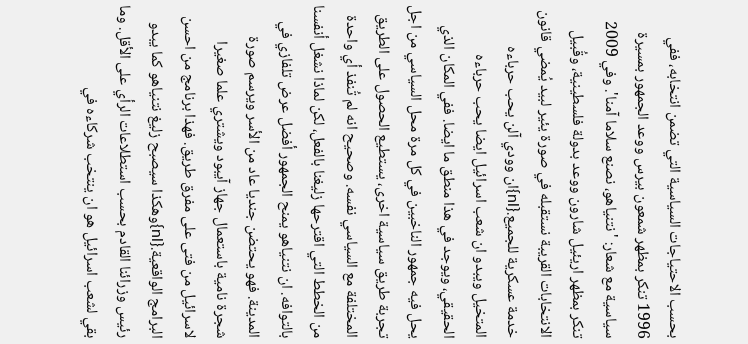بحسب الاحتياجات السياسية التي تضمن انتخابه، ففي 1996 تنكر بمظهر شمعون بيرس ووعد الجمهور بمسيرة سياسية مع شعار: 'نتنياهو، نصنع سلاما آمنا'. وفي 2009 تنكر بمظهر اريئيل شارون ووعد بدولة فلسطينية، وقُبيل الانتخابات القريبة نستقبله في صورة يئير لبيد يُمضي قانون خدمة عسكرية للجميع.{nl}ان وودي آلن يحب حرباءه المتخيل ويبدو ان شعب اسرائيل ايضا يحب حرباءه الحقيقي، ويوجد في هذا منطق ما ايضا. ففي المكان الذي يحل فيه جمهور الناخبين في كل مرة محل السياسي من اجل تجربة طريق سياسية اخرى، يستطيع الحصول على الطريق المختلفة مع السياسي نفسه. وصحيح انه لم تُنفذ أي واحدة من الخطط التي اقترحها زليغنا بالفعل، لكن لماذا نشغل أنفسنا بالتوافه. ان نتنياهو يمنح الجمهور أفضل عرض تلفازي في المدينة. فهو يحتضن جنديا عاد من الأسر ويرسم صورة شجرة نامية باستعمال جهاز آيبود ويشتري علما صغيرا لاسرائيل من فتى على مفرق طريق. فهذا برنامج من احسن البرامج الواقعية.{nl}وهكذا سيصبح زليغ نتنياهو كما يبدو رئيس وزرائنا القادم بحسب استطلاعات الرأي على الأقل. وما بقي لشعب اسرائيل هو ان ينتخب شركاءه في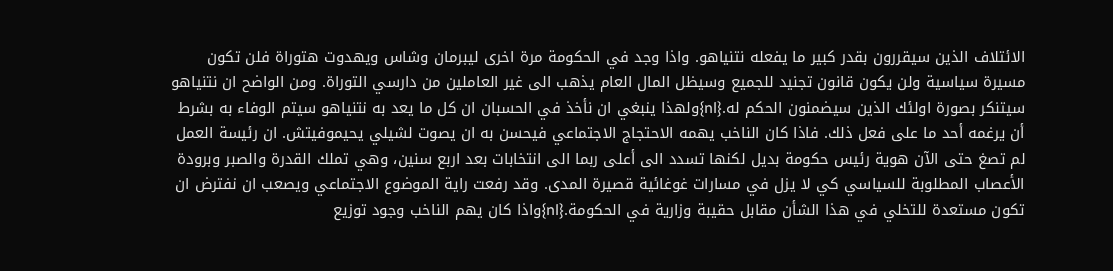الائتلاف الذين سيقررون بقدر كبير ما يفعله نتنياهو. واذا وجد في الحكومة مرة اخرى ليبرمان وشاس ويهدوت هتوراة فلن تكون مسيرة سياسية ولن يكون قانون تجنيد للجميع وسيظل المال العام يذهب الى غير العاملين من دارسي التوراة. ومن الواضح ان نتنياهو سيتنكر بصورة اولئك الذين سيضمنون الحكم له.{nl}ولهذا ينبغي ان نأخذ في الحسبان ان كل ما يعد به نتنياهو سيتم الوفاء به بشرط أن يرغمه أحد ما على فعل ذلك. فاذا كان الناخب يهمه الاحتجاج الاجتماعي فيحسن به ان يصوت لشيلي يحيموفيتش. ان رئيسة العمل لم تصغ حتى الآن هوية رئيس حكومة بديل لكنها تسدد الى أعلى ربما الى انتخابات بعد اربع سنين، وهي تملك القدرة والصبر وبرودة الأعصاب المطلوبة للسياسي كي لا يزل في مسارات غوغائية قصيرة المدى. وقد رفعت راية الموضوع الاجتماعي ويصعب ان نفترض ان تكون مستعدة للتخلي في هذا الشأن مقابل حقيبة وزارية في الحكومة.{nl}واذا كان يهم الناخب وجود توزيع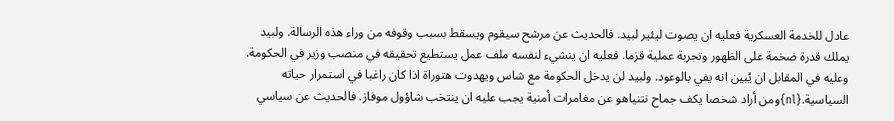عادل للخدمة العسكرية فعليه ان يصوت ليئير لبيد. فالحديث عن مرشح سيقوم ويسقط بسبب وقوفه من وراء هذه الرسالة. ولبيد يملك قدرة ضخمة على الظهور وتجربة عملية قزما. فعليه ان ينشيء لنفسه ملف عمل يستطيع تحقيقه في منصب وزير في الحكومة. وعليه في المقابل ان يُبين انه يفي بالوعود. ولبيد لن يدخل الحكومة مع شاس ويهدوت هتوراة اذا كان راغبا في استمرار حياته السياسية.{nl}ومن أراد شخصا يكف جماح نتنياهو عن مغامرات أمنية يجب عليه ان ينتخب شاؤول موفاز. فالحديث عن سياسي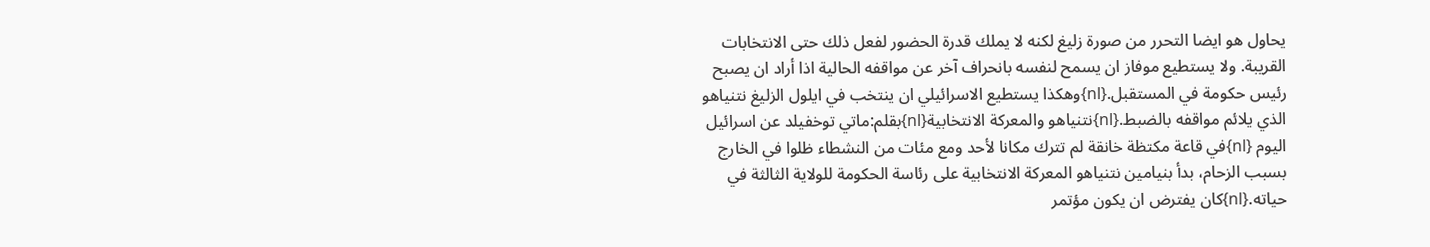يحاول هو ايضا التحرر من صورة زليغ لكنه لا يملك قدرة الحضور لفعل ذلك حتى الانتخابات القريبة. ولا يستطيع موفاز ان يسمح لنفسه بانحراف آخر عن مواقفه الحالية اذا أراد ان يصبح رئيس حكومة في المستقبل.{nl}وهكذا يستطيع الاسرائيلي ان ينتخب في ايلول الزليغ نتنياهو الذي يلائم مواقفه بالضبط.{nl}نتنياهو والمعركة الانتخابية{nl}بقلم:ماتي توخفيلد عن اسرائيل اليوم {nl}في قاعة مكتظة خانقة لم تترك مكانا لأحد ومع مئات من النشطاء ظلوا في الخارج بسبب الزحام، بدأ بنيامين نتنياهو المعركة الانتخابية على رئاسة الحكومة للولاية الثالثة في حياته.{nl}كان يفترض ان يكون مؤتمر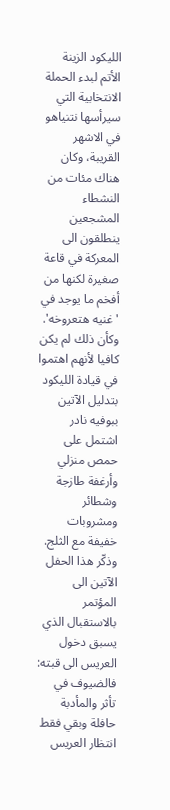الليكود الزينة الأتم لبدء الحملة الانتخابية التي سيرأسها نتنياهو في الاشهر القريبة، وكان هناك مئات من النشطاء المشجعين ينطلقون الى المعركة في قاعة صغيرة لكنها من أفخم ما يوجد في 'غنيه هتعروخه'. وكأن ذلك لم يكن كافيا لأنهم اهتموا في قيادة الليكود بتدليل الآتين ببوفيه نادر اشتمل على حمص منزلي وأرغفة طازجة وشطائر ومشروبات خفيفة مع الثلج. وذكّر هذا الحفل الآتين الى المؤتمر بالاستقبال الذي يسبق دخول العريس الى قبته: فالضيوف في تأثر والمأدبة حافلة وبقي فقط انتظار العريس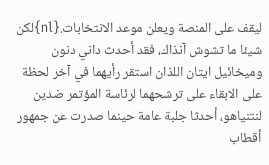ليقف على المنصة ويعلن موعد الانتخابات.{nl}لكن شيئا ما تشوش آنذاك، فقد أحدث داني دنون وميخائيل ايتان اللذان استقر رأيهما في آخر لحظة على الابقاء على ترشحهما لرئاسة المؤتمر ضدين لنتنياهو، أحدثا جلبة عامة حينما صدرت عن جمهور أقطاب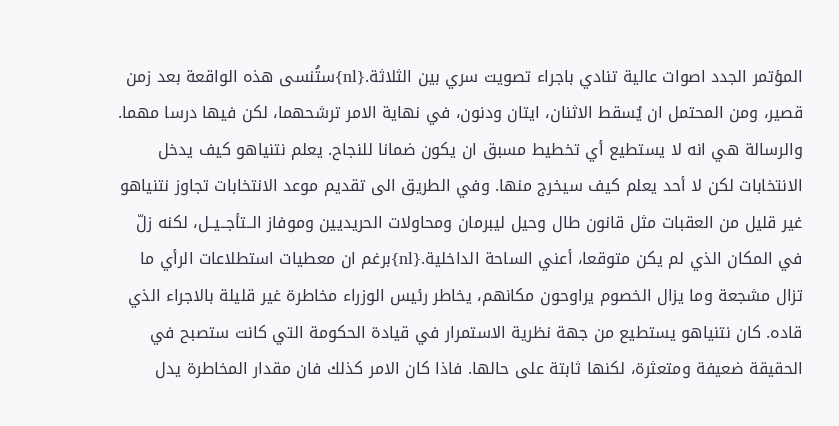المؤتمر الجدد اصوات عالية تنادي باجراء تصويت سري بين الثلاثة.{nl}ستُنسى هذه الواقعة بعد زمن قصير، ومن المحتمل ان يُسقط الاثنان، ايتان ودنون، في نهاية الامر ترشحهما، لكن فيها درسا مهما. والرسالة هي انه لا يستطيع أي تخطيط مسبق ان يكون ضمانا للنجاح. يعلم نتنياهو كيف يدخل الانتخابات لكن لا أحد يعلم كيف سيخرج منها. وفي الطريق الى تقديم موعد الانتخابات تجاوز نتنياهو غير قليل من العقبات مثل قانون طال وحيل ليبرمان ومحاولات الحريديين وموفاز الــتأجــيــل، لكنه زلّ في المكان الذي لم يكن متوقعا، أعني الساحة الداخلية.{nl}برغم ان معطيات استطلاعات الرأي ما تزال مشجعة وما يزال الخصوم يراوحون مكانهم، يخاطر رئيس الوزراء مخاطرة غير قليلة بالاجراء الذي قاده. كان نتنياهو يستطيع من جهة نظرية الاستمرار في قيادة الحكومة التي كانت ستصبح في الحقيقة ضعيفة ومتعثرة، لكنها ثابتة على حالها. فاذا كان الامر كذلك فان مقدار المخاطرة يدل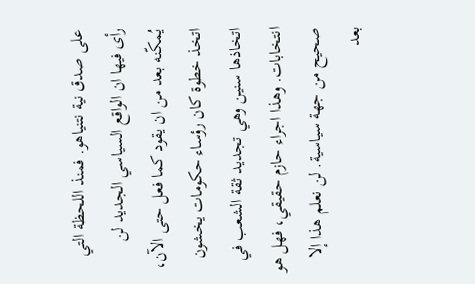على صدق نية نتنياهو. فمنذ اللحظة التي رأى فيها ان الواقع السياسي الجديد لن يُمكّنه بعد من ان يقود كما فعل حتى الآن، اتخذ خطوة كان رؤساء حكومات يخشون اتخاذها سنين وهي تجديد ثقة الشعب في انتخابات. وهذا اجراء حازم حقيقي، فهل هو صحيح من جهة سياسية. لن نعلم هذا إلا بعد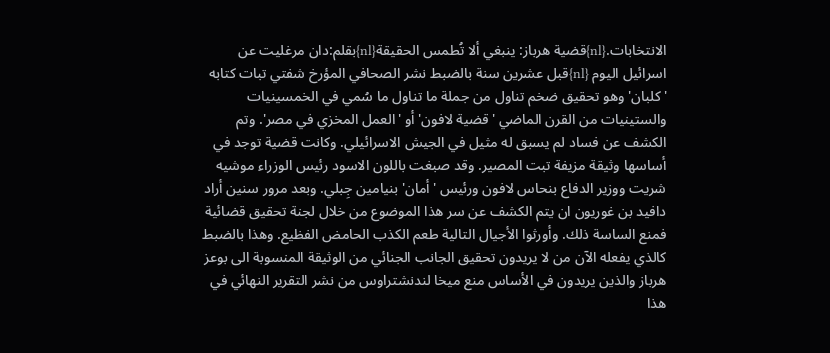الانتخابات.{nl}قضية هرباز: ينبغي ألا تُطمس الحقيقة{nl}بقلم:دان مرغليت عن اسرائيل اليوم {nl}قبل عشرين سنة بالضبط نشر الصحافي المؤرخ شفتي تبات كتابه 'كلبان' وهو تحقيق ضخم تناول من جملة ما تناول ما سُمي في الخمسينيات والستينيات من القرن الماضي 'قضية لافون' أو 'العمل المخزي في مصر'. وتم الكشف عن فساد لم يسبق له مثيل في الجيش الاسرائيلي. وكانت قضية توجد في أساسها وثيقة مزيفة تبت المصير. وقد صبغت باللون الاسود رئيس الوزراء موشيه شريت ووزير الدفاع بنحاس لافون ورئيس 'أمان' بنيامين جِبلي. وبعد مرور سنين أراد دافيد بن غوريون ان يتم الكشف عن سر هذا الموضوع من خلال لجنة تحقيق قضائية فمنع الساسة ذلك. وأورثوا الأجيال التالية طعم الكذب الحامض الفظيع. وهذا بالضبط كالذي يفعله الآن من لا يريدون تحقيق الجانب الجنائي من الوثيقة المنسوبة الى بوعز هرباز والذين يريدون في الأساس منع ميخا لندنشتراوس من نشر التقرير النهائي في هذا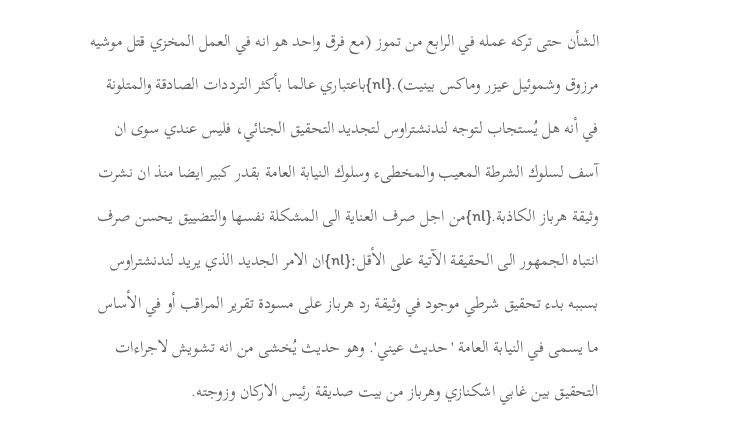الشأن حتى تركه عمله في الرابع من تموز (مع فرق واحد هو انه في العمل المخزي قتل موشيه مرزوق وشموئيل عيزر وماكس بينيت).{nl}باعتباري عالما بأكثر الترددات الصادقة والمتلونة في أنه هل يُستجاب لتوجه لندنشتراوس لتجديد التحقيق الجنائي، فليس عندي سوى ان آسف لسلوك الشرطة المعيب والمخطىء وسلوك النيابة العامة بقدر كبير ايضا منذ ان نشرت وثيقة هرباز الكاذبة.{nl}من اجل صرف العناية الى المشكلة نفسها والتضييق يحسن صرف انتباه الجمهور الى الحقيقة الآتية على الأقل:{nl}ان الامر الجديد الذي يريد لندنشتراوس بسببه بدء تحقيق شرطي موجود في وثيقة رد هرباز على مسودة تقرير المراقب أو في الأساس ما يسمى في النيابة العامة 'حديث عيني'. وهو حديث يُخشى من انه تشويش لاجراءات التحقيق بين غابي اشكنازي وهرباز من بيت صديقة رئيس الاركان وزوجته.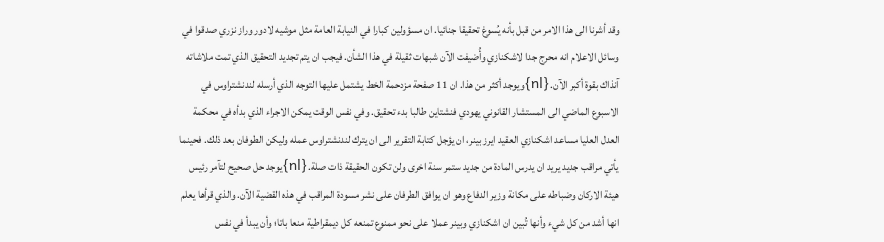وقد أشرنا الى هذا الامر من قبل بأنه يُسوغ تحقيقا جنائيا. ان مسؤولين كبارا في النيابة العامة مثل موشيه لادور وراز نزري صدقوا في وسائل الاعلام انه محرج جدا لاشكنازي وأُضيفت الآن شبهات ثقيلة في هذا الشأن. فيجب ان يتم تجديد التحقيق الذي تمت ملاشاته آنذاك بقوة أكبر الآن.{nl}ويوجد أكثر من هذا. ان 11 صفحة مزدحمة الخط يشتمل عليها التوجه الذي أرسله لندنشتراوس في الاسبوع الماضي الى المستشار القانوني يهودي فنشتاين طالبا بدء تحقيق. وفي نفس الوقت يمكن الاجراء الذي بدأه في محكمة العدل العليا مساعد اشكنازي العقيد ايرز بينر، ان يؤجل كتابة التقرير الى ان يترك لندنشتراوس عمله وليكن الطوفان بعد ذلك. فحينما يأتي مراقب جديد يريد ان يدرس المادة من جديد ستمر سنة اخرى ولن تكون الحقيقة ذات صلة.{nl}يوجد حل صحيح لتآمر رئيس هيئة الاركان وضباطه على مكانة وزير الدفاع وهو ان يوافق الطرفان على نشر مسودة المراقب في هذه القضية الآن. والذي قرأها يعلم انها أشد من كل شيء وأنها تُبين ان اشكنازي وبينر عملا على نحو ممنوع تمنعه كل ديمقراطية منعا باتا؛ وأن يبدأ في نفس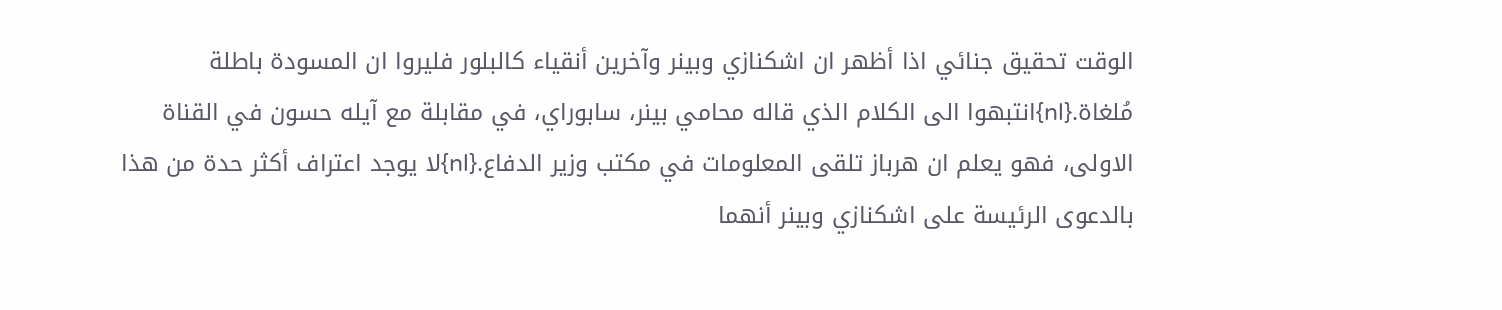الوقت تحقيق جنائي اذا أظهر ان اشكنازي وبينر وآخرين أنقياء كالبلور فليروا ان المسودة باطلة مُلغاة.{nl}انتبهوا الى الكلام الذي قاله محامي بينر، سابوراي، في مقابلة مع آيله حسون في القناة الاولى، فهو يعلم ان هرباز تلقى المعلومات في مكتب وزير الدفاع.{nl}لا يوجد اعتراف أكثر حدة من هذا بالدعوى الرئيسة على اشكنازي وبينر أنهما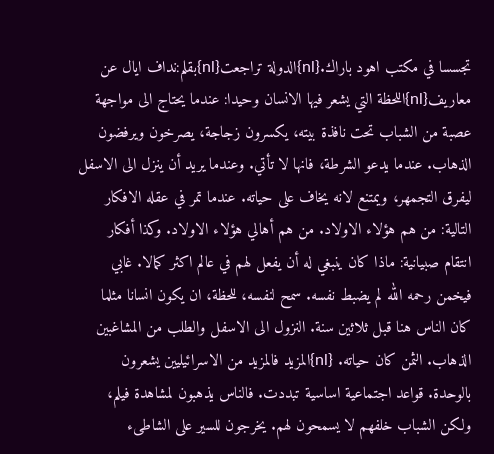تجسسا في مكتب اهود باراك.{nl}الدولة تراجعت{nl}بقلم:نداف ايال عن معاريف{nl}اللحظة التي يشعر فيها الانسان وحيدا: عندما يحتاج الى مواجهة عصبة من الشباب تحت نافذة بيته، يكسرون زجاجة، يصرخون ويرفضون الذهاب. عندما يدعو الشرطة، فانها لا تأتي. وعندما يريد أن ينزل الى الاسفل ليفرق التجمهر، ويمتنع لانه يخاف على حياته. عندما تمر في عقله الافكار التالية: من هم هؤلاء الاولاد. من هم أهالي هؤلاء الاولاد. وكذا أفكار انتقام صبيانية: ماذا كان ينبغي له أن يفعل لهم في عالم اكثر كمالا. غابي فيخمن رحمه الله لم يضبط نفسه. سمح لنفسه، للحظة، ان يكون انسانا مثلما كان الناس هنا قبل ثلاثين سنة. النزول الى الاسفل والطلب من المشاغبين الذهاب. الثمن كان حياته. {nl}المزيد فالمزيد من الاسرائيليين يشعرون بالوحدة. قواعد اجتماعية اساسية تبددت. فالناس يذهبون لمشاهدة فيلم، ولكن الشباب خلفهم لا يسمحون لهم. يخرجون للسير على الشاطىء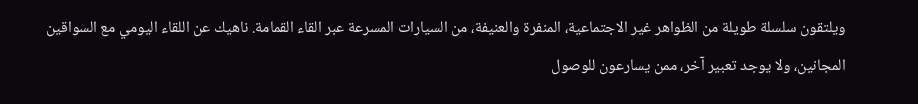ويلتقون سلسلة طويلة من الظواهر غير الاجتماعية، المنفرة والعنيفة، من السيارات المسرعة عبر القاء القمامة. ناهيك عن اللقاء اليومي مع السواقين المجانين، ولا يوجد تعبير آخر، ممن يسارعون للوصول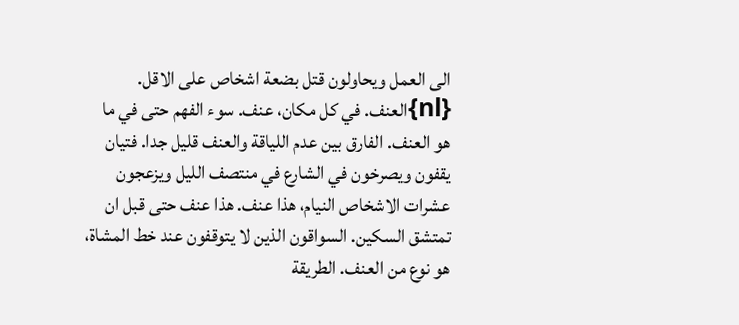الى العمل ويحاولون قتل بضعة اشخاص على الاقل. {nl}العنف. في كل مكان، عنف. سوء الفهم حتى في ما هو العنف. الفارق بين عدم اللياقة والعنف قليل جدا. فتيان يقفون ويصرخون في الشارع في منتصف الليل ويزعجون عشرات الاشخاص النيام، هذا عنف. هذا عنف حتى قبل ان تمتشق السكين. السواقون الذين لا يتوقفون عند خط المشاة، هو نوع من العنف. الطريقة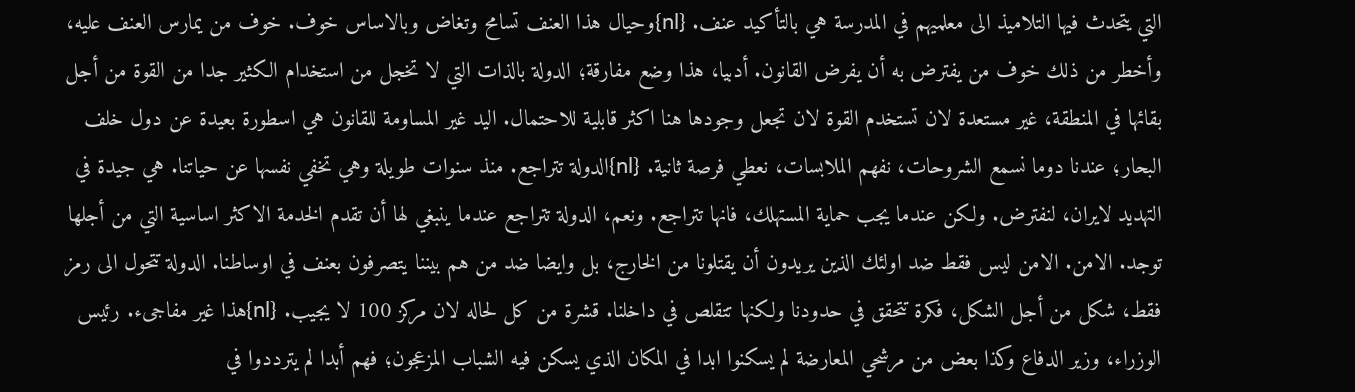التي يتحدث فيها التلاميذ الى معلميهم في المدرسة هي بالتأكيد عنف. {nl}وحيال هذا العنف تسامح وتغاض وبالاساس خوف. خوف من يمارس العنف عليه، وأخطر من ذلك خوف من يفترض به أن يفرض القانون. أدبيا، هذا وضع مفارقة؛ الدولة بالذات التي لا تخجل من استخدام الكثير جدا من القوة من أجل بقائها في المنطقة، غير مستعدة لان تستخدم القوة لان تجعل وجودها هنا اكثر قابلية للاحتمال. اليد غير المساومة للقانون هي اسطورة بعيدة عن دول خلف البحار؛ عندنا دوما نسمع الشروحات، نفهم الملابسات، نعطي فرصة ثانية. {nl}الدولة تتراجع. منذ سنوات طويلة وهي تخفي نفسها عن حياتنا. هي جيدة في التهديد لايران، لنفترض. ولكن عندما يجب حماية المستهلك، فانها تتراجع. ونعم، الدولة تتراجع عندما ينبغي لها أن تقدم الخدمة الاكثر اساسية التي من أجلها توجد. الامن. الامن ليس فقط ضد اولئك الذين يريدون أن يقتلونا من الخارج، بل وايضا ضد من هم بيننا يتصرفون بعنف في اوساطنا. الدولة تتحول الى رمز فقط، شكل من أجل الشكل، فكرة تتحقق في حدودنا ولكنها تتقلص في داخلنا. قشرة من كل لحاله لان مركز 100 لا يجيب. {nl}هذا غير مفاجىء. رئيس الوزراء، وزير الدفاع وكذا بعض من مرشحي المعارضة لم يسكنوا ابدا في المكان الذي يسكن فيه الشباب المزعجون؛ فهم أبدا لم يترددوا في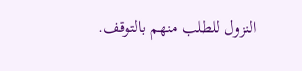النزول للطلب منهم بالتوقف.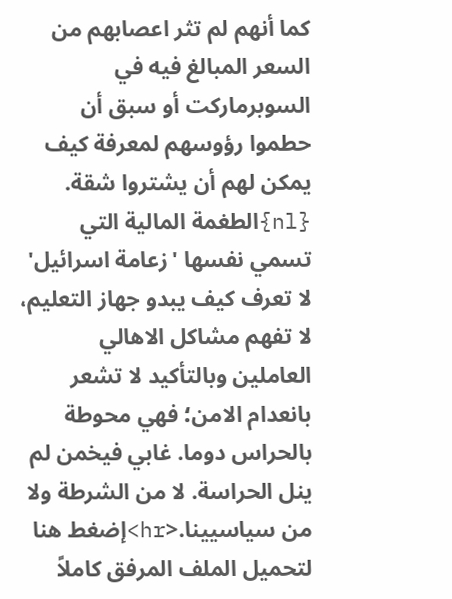كما أنهم لم تثر اعصابهم من السعر المبالغ فيه في السوبرماركت أو سبق أن حطموا رؤوسهم لمعرفة كيف يمكن لهم أن يشتروا شقة. {nl}الطغمة المالية التي تسمي نفسها 'زعامة اسرائيل' لا تعرف كيف يبدو جهاز التعليم، لا تفهم مشاكل الاهالي العاملين وبالتأكيد لا تشعر بانعدام الامن؛ فهي محوطة بالحراس دوما. غابي فيخمن لم ينل الحراسة. لا من الشرطة ولا من سياسيينا.<hr>إضغط هنا لتحميل الملف المرفق كاملاً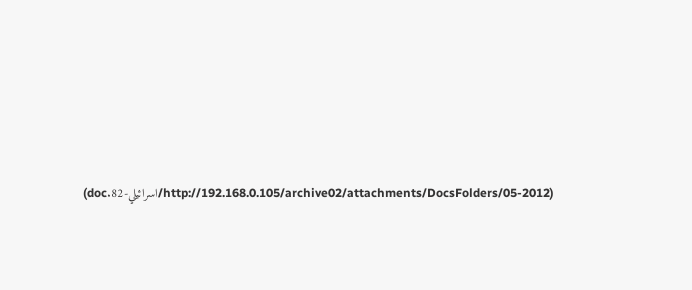(http://192.168.0.105/archive02/attachments/DocsFolders/05-2012/اسرائيلي-82.doc)